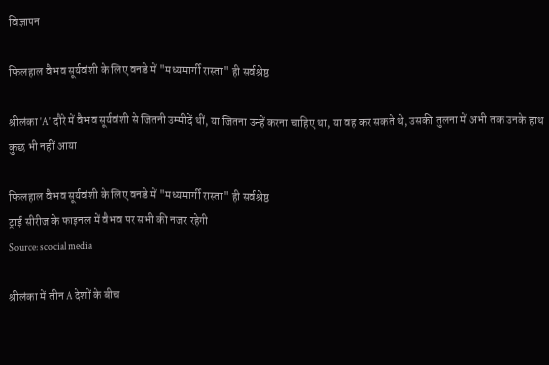विज्ञापन

फिलहाल वैभव सूर्यवंशी के लिए वनडे में "मध्यमार्गी रास्ता" ही सर्वश्रेष्ठ

श्रीलंका 'A' दौरे में वैभव सूर्यवंशी से जितनी उम्मीदें थीं, या जितना उन्हें करना चाहिए था, या वह कर सकते थे, उसकी तुलना में अभी तक उनके हाथ कुछ भी नहीं आया

फिलहाल वैभव सूर्यवंशी के लिए वनडे में "मध्यमार्गी रास्ता" ही सर्वश्रेष्ठ
ट्राई सीरीज के फाइनल में वैभव पर सभी की नजर रहेगी
Source: scocial media

श्रीलंका में तीन A देशों के बीच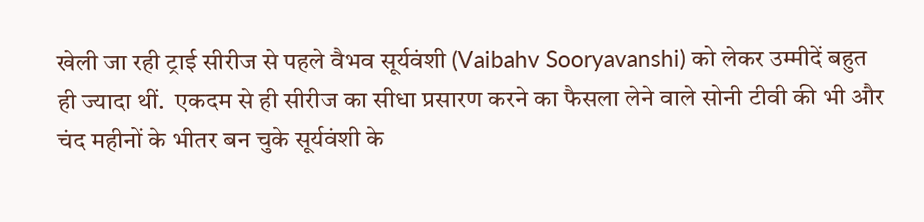खेली जा रही ट्राई सीरीज से पहले वैभव सूर्यवंशी (Vaibahv Sooryavanshi) को लेकर उम्मीदें बहुत ही ज्यादा थीं.  एकदम से ही सीरीज का सीधा प्रसारण करने का फैसला लेने वाले सोनी टीवी की भी और चंद महीनों के भीतर बन चुके सूर्यवंशी के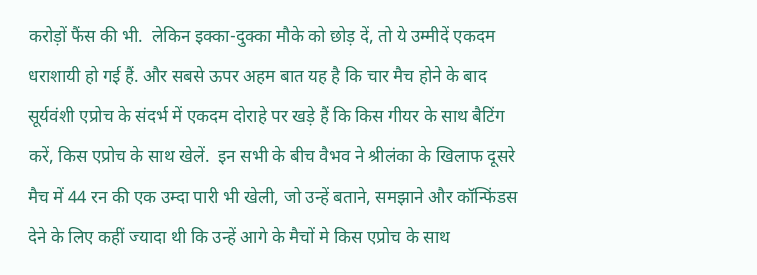करोड़ों फैंस की भी.  लेकिन इक्का-दुक्का मौके को छोड़ दें, तो ये उम्मीदें एकदम धराशायी हो गई हैं. और सबसे ऊपर अहम बात यह है कि चार मैच होने के बाद सूर्यवंशी एप्रोच के संदर्भ में एकदम दोराहे पर खड़े हैं कि किस गीयर के साथ बैटिंग करें, किस एप्रोच के साथ खेलें.  इन सभी के बीच वैभव ने श्रीलंका के खिलाफ दूसरे मैच में 44 रन की एक उम्दा पारी भी खेली, जो उन्हें बताने, समझाने और कॉन्फिंडस देने के लिए कहीं ज्यादा थी कि उन्हें आगे के मैचों मे किस एप्रोच के साथ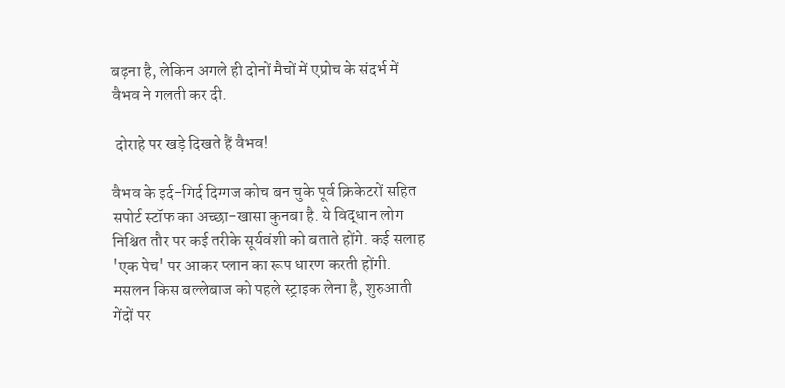बढ़ना है, लेकिन अगले ही दोनों मैचों में एप्रोच के संदर्भ में वैभव ने गलती कर दी.

 दोराहे पर खड़े दिखते हैं वैभव!

वैभव के इर्द-गिर्द दिग्गज कोच बन चुके पूर्व क्रिकेटरों सहित सपोर्ट स्टॉफ का अच्छा-खासा कुनबा है. ये विद्धान लोग निश्चित तौर पर कई तरीके सूर्यवंशी को बताते होंगे. कई सलाह 'एक पेच' पर आकर प्लान का रूप धारण करती होंगी. मसलन किस बल्लेबाज को पहले स्ट्राइक लेना है, शुरुआती गेंदों पर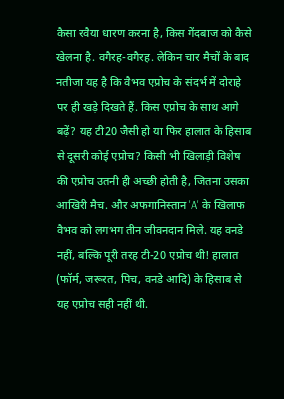कैसा रवैया धारण करना है, किस गेंदबाज को कैसे खेलना है. वगैरह-वगैरह. लेकिन चार मैचों के बाद नतीजा यह है कि वैभव एप्रोच के संदर्भ में दोराहे पर ही खड़े दिखते हैं. किस एप्रोच के साथ आगे बढ़ें? यह टी20 जैसी हो या फिर हालात के हिसाब से दूसरी कोई एप्रोच? किसी भी खिलाड़ी विशेष की एप्रोच उतनी ही अच्छी होती है, जितना उसका आखिरी मैच. और अफगानिस्तान 'A' के खिलाफ वैभव को लगभग तीन जीवनदान मिले. यह वनडे नहीं, बल्कि पूरी तरह टी-20 एप्रोच थी! हालात (फॉर्म, जरूरत, पिच, वनडे आदि) के हिसाब से यह एप्रोच सही नहीं थी.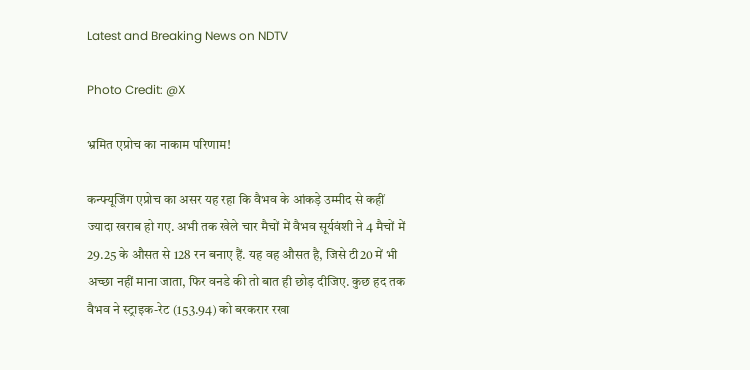Latest and Breaking News on NDTV

Photo Credit: @X

भ्रमित एप्रोच का नाकाम परिणाम!

कन्फ्यूजिंग एप्रोच का असर यह रहा कि वैभव के आंकड़े उम्मीद से कहीं ज्यादा खराब हो गए. अभी तक खेले चार मैचों में वैभव सूर्यवंशी ने 4 मैचों में 29.25 के औसत से 128 रन बनाए हैं. यह वह औसत है, जिसे टी20 में भी अच्छा नहीं माना जाता, फिर वनडे की तो बात ही छोड़ दीजिए. कुछ हद तक वैभव ने स्ट्राइक-रेट (153.94) को बरकरार रखा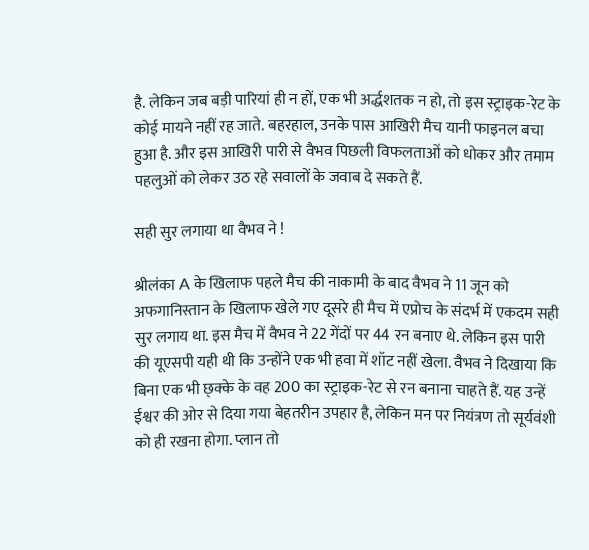है. लेकिन जब बड़ी पारियां ही न हों, एक भी अर्द्धशतक न हो, तो इस स्ट्राइक-रेट के कोई मायने नहीं रह जाते. बहरहाल, उनके पास आखिरी मैच यानी फाइनल बचा हुआ है. और इस आखिरी पारी से वैभव पिछली विफलताओं को धोकर और तमाम पहलुओं को लेकर उठ रहे सवालों के जवाब दे सकते हैं.

सही सुर लगाया था वैभव ने !

श्रीलंका A के खिलाफ पहले मैच की नाकामी के बाद वैभव ने 11 जून को अफगानिस्तान के खिलाफ खेले गए दूसरे ही मैच में एप्रोच के संदर्भ में एकदम सही सुर लगाय था. इस मैच में वैभव ने 22 गेंदों पर 44 रन बनाए थे. लेकिन इस पारी की यूएसपी यही थी कि उन्होंने एक भी हवा में शॉट नहीं खेला. वैभव ने दिखाया कि बिना एक भी छ्क्के के वह 200 का स्ट्राइक-रेट से रन बनाना चाहते हैं. यह उन्हें ईश्वर की ओर से दिया गया बेहतरीन उपहार है, लेकिन मन पर नियंत्रण तो सूर्यवंशी को ही रखना होगा. प्लान तो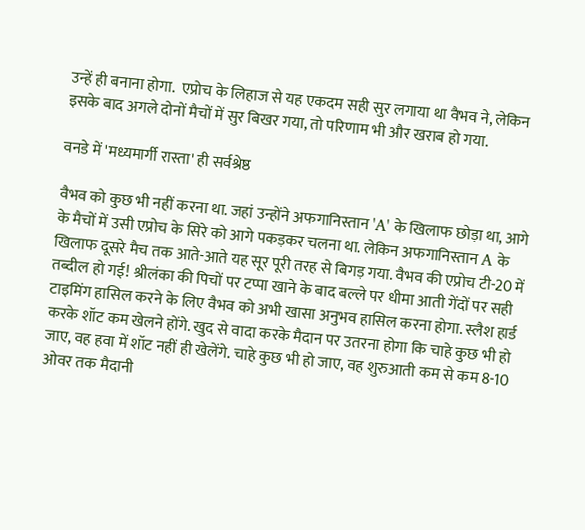उन्हें ही बनाना होगा.  एप्रोच के लिहाज से यह एकदम सही सुर लगाया था वैभव ने, लेकिन इसके बाद अगले दोनों मैचों में सुर बिखर गया, तो परिणाम भी और खराब हो गया.

वनडे में 'मध्यमार्गी रास्ता' ही सर्वश्रेष्ठ

वैभव को कुछ भी नहीं करना था. जहां उन्होंने अफगानिस्तान 'A' के खिलाफ छोड़ा था, आगे के मैचों में उसी एप्रोच के सिरे को आगे पकड़कर चलना था. लेकिन अफगानिस्तान A के खिलाफ दूसरे मैच तक आते-आते यह सूर पूरी तरह से बिगड़ गया. वैभव की एप्रोच टी-20 में तब्दील हो गई! श्रीलंका की पिचों पर टप्पा खाने के बाद बल्ले पर धीमा आती गेंदों पर सही टाइमिंग हासिल करने के लिए वैभव को अभी खासा अनुभव हासिल करना होगा. स्लैश हार्ड करके शॉट कम खेलने होंगे. खुद से वादा करके मैदान पर उतरना होगा कि चाहे कुछ भी हो जाए, वह हवा में शॉट नहीं ही खेलेंगे. चाहे कुछ भी हो जाए, वह शुरुआती कम से कम 8-10 ओवर तक मैदानी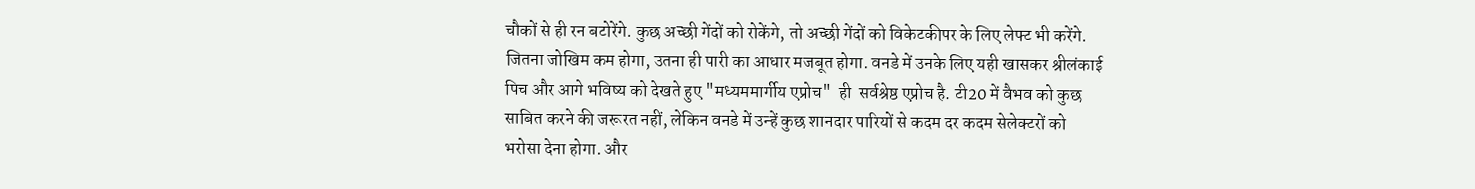चौकों से ही रन बटोरेंगे. कुछ अच्छी गेंदों को रोकेंगे, तो अच्छी गेंदों को विकेटकीपर के लिए लेफ्ट भी करेंगे. जितना जोखिम कम होगा, उतना ही पारी का आधार मजबूत होगा. वनडे में उनके लिए यही खासकर श्रीलंकाई पिच और आगे भविष्य को देखते हुए "मध्यममार्गीय एप्रोच"  ही  सर्वश्रेष्ठ एप्रोच है. टी20 में वैभव को कुछ साबित करने की जरूरत नहीं, लेकिन वनडे में उन्हें कुछ शानदार पारियों से कदम दर कदम सेलेक्टरों को भरोसा देना होगा. और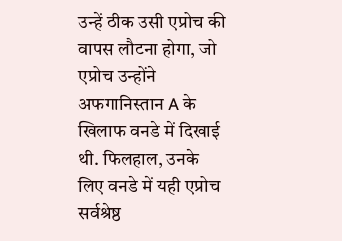उन्हें ठीक उसी एप्रोच की वापस लौटना होगा, जो एप्रोच उन्होंने अफगानिस्तान A के खिलाफ वनडे में दिखाई थी. फिलहाल, उनके लिए वनडे में यही एप्रोच सर्वश्रेष्ठ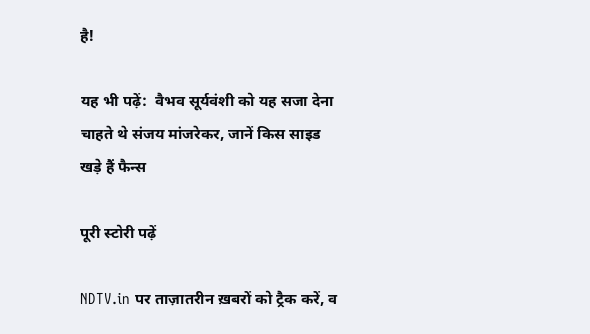है!

यह भी पढ़ें:  वैभव सूर्यवंशी को यह सजा देना चाहते थे संजय मांजरेकर, जानें किस साइड खड़े हैं फैन्स

पूरी स्टोरी पढ़ें

NDTV.in पर ताज़ातरीन ख़बरों को ट्रैक करें, व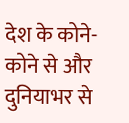देश के कोने-कोने से और दुनियाभर से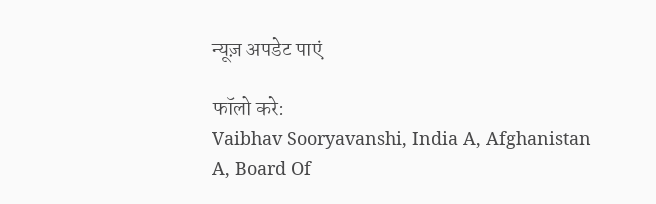न्यूज़ अपडेट पाएं

फॉलो करे:
Vaibhav Sooryavanshi, India A, Afghanistan A, Board Of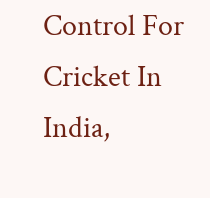Control For Cricket In India,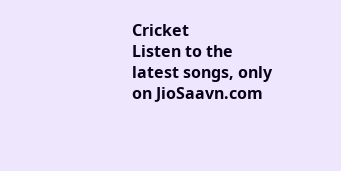Cricket
Listen to the latest songs, only on JioSaavn.com